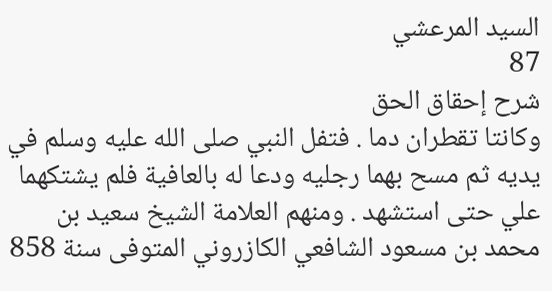السيد المرعشي
87
شرح إحقاق الحق
وكانتا تقطران دما . فتفل النبي صلى الله عليه وسلم في يديه ثم مسح بهما رجليه ودعا له بالعافية فلم يشتكهما علي حتى استشهد . ومنهم العلامة الشيخ سعيد بن محمد بن مسعود الشافعي الكازروني المتوفى سنة 858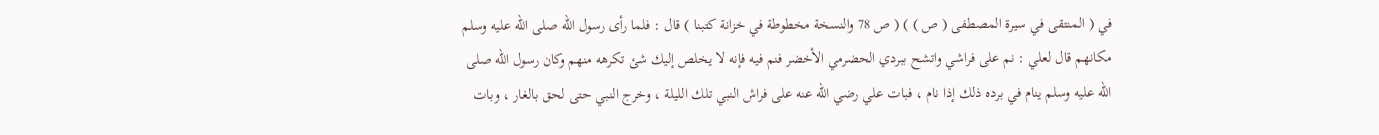في ( المنتقى في سيرة المصطفى ( ص ) ) ( ص 78 والنسخة مخطوطة في خزانة كتبنا ) قال : فلما رأى رسول الله صلى الله عليه وسلم مكانهم قال لعلي : نم على فراشي واتشح ببردي الحضرمي الأخضر فنم فيه فإنه لا يخلص إليك شئ تكرهه منهم وكان رسول الله صلى الله عليه وسلم ينام في برده ذلك إذا نام ، فبات علي رضي الله عنه على فراش النبي تلك الليلة ، وخرج النبي حتى لحق بالغار ، وبات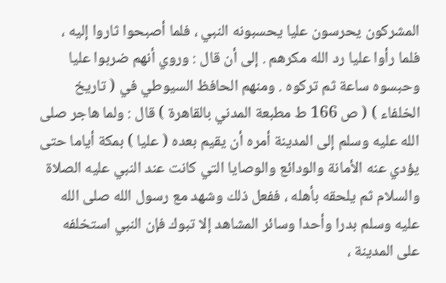المشركون يحرسون عليا يحسبونه النبي ، فلما أصبحوا ثاروا إليه ، فلما رأوا عليا رد الله مكرهم . إلى أن قال : وروي أنهم ضربوا عليا وحبسوه ساعة ثم تركوه . ومنهم الحافظ السيوطي في ( تاريخ الخلفاء ) ( ص 166 ط مطبعة المدني بالقاهرة ) قال : ولما هاجر صلى الله عليه وسلم إلى المدينة أمره أن يقيم بعده ( عليا ) بمكة أياما حتى يؤدي عنه الأمانة والودائع والوصايا التي كانت عند النبي عليه الصلاة والسلام ثم يلحقه بأهله ، ففعل ذلك وشهد مع رسول الله صلى الله عليه وسلم بدرا وأحدا وسائر المشاهد إلا تبوك فإن النبي استخلفه على المدينة ،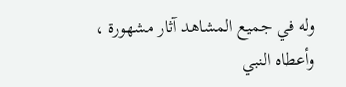وله في جميع المشاهد آثار مشهورة ، وأعطاه النبي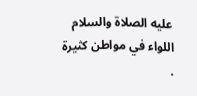عليه الصلاة والسلام اللواء في مواطن كثيرة .